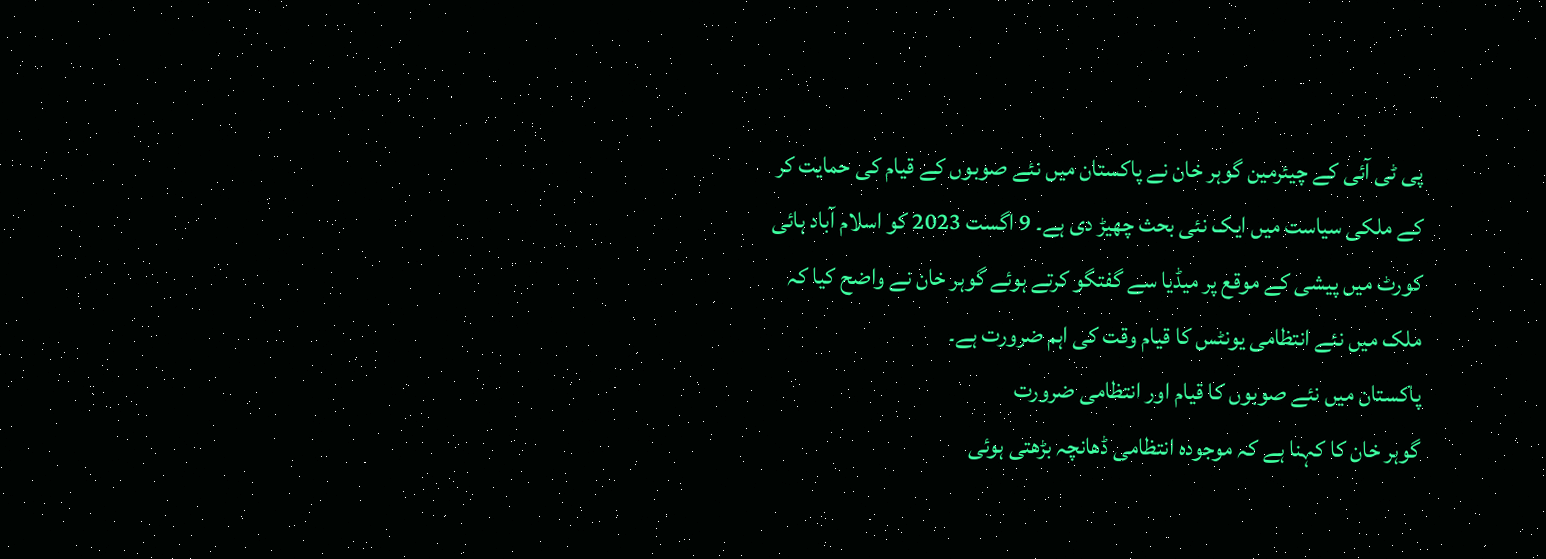پی ٹی آئی کے چیئرمین گوہر خان نے پاکستان میں نئے صوبوں کے قیام کی حمایت کر کے ملکی سیاست میں ایک نئی بحث چھیڑ دی ہے۔ 9 اگست 2023 کو اسلام آباد ہائی کورٹ میں پیشی کے موقع پر میڈیا سے گفتگو کرتے ہوئے گوہر خان نے واضح کیا کہ ملک میں نئے انتظامی یونٹس کا قیام وقت کی اہم ضرورت ہے۔
پاکستان میں نئے صوبوں کا قیام اور انتظامی ضرورت
گوہر خان کا کہنا ہے کہ موجودہ انتظامی ڈھانچہ بڑھتی ہوئی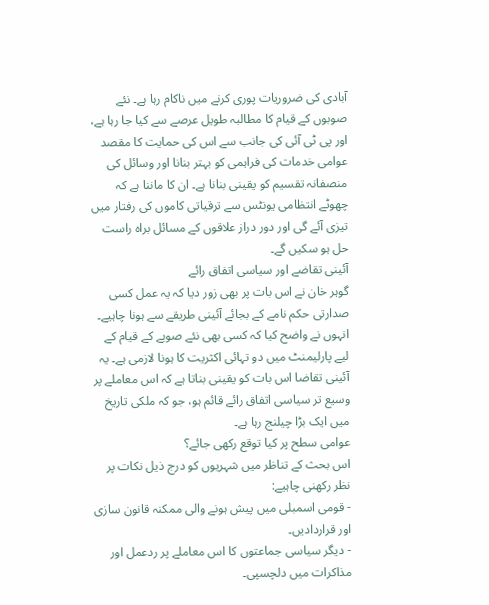آبادی کی ضروریات پوری کرنے میں ناکام رہا ہے۔ نئے صوبوں کے قیام کا مطالبہ طویل عرصے سے کیا جا رہا ہے، اور پی ٹی آئی کی جانب سے اس کی حمایت کا مقصد عوامی خدمات کی فراہمی کو بہتر بنانا اور وسائل کی منصفانہ تقسیم کو یقینی بنانا ہے۔ ان کا ماننا ہے کہ چھوٹے انتظامی یونٹس سے ترقیاتی کاموں کی رفتار میں تیزی آئے گی اور دور دراز علاقوں کے مسائل براہ راست حل ہو سکیں گے۔
آئینی تقاضے اور سیاسی اتفاق رائے
گوہر خان نے اس بات پر بھی زور دیا کہ یہ عمل کسی صدارتی حکم نامے کے بجائے آئینی طریقے سے ہونا چاہیے۔ انہوں نے واضح کیا کہ کسی بھی نئے صوبے کے قیام کے لیے پارلیمنٹ میں دو تہائی اکثریت کا ہونا لازمی ہے۔ یہ آئینی تقاضا اس بات کو یقینی بناتا ہے کہ اس معاملے پر وسیع تر سیاسی اتفاق رائے قائم ہو، جو کہ ملکی تاریخ میں ایک بڑا چیلنج رہا ہے۔
عوامی سطح پر کیا توقع رکھی جائے؟
اس بحث کے تناظر میں شہریوں کو درج ذیل نکات پر نظر رکھنی چاہیے:
- قومی اسمبلی میں پیش ہونے والی ممکنہ قانون سازی اور قراردادیں۔
- دیگر سیاسی جماعتوں کا اس معاملے پر ردعمل اور مذاکرات میں دلچسپی۔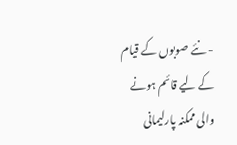- نئے صوبوں کے قیام کے لیے قائم ہونے والی ممکنہ پارلیمانی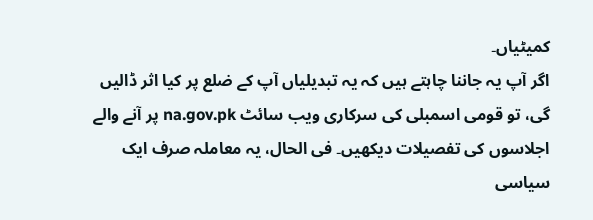کمیٹیاں۔
اگر آپ یہ جاننا چاہتے ہیں کہ یہ تبدیلیاں آپ کے ضلع پر کیا اثر ڈالیں گی، تو قومی اسمبلی کی سرکاری ویب سائٹ na.gov.pk پر آنے والے اجلاسوں کی تفصیلات دیکھیں۔ فی الحال، یہ معاملہ صرف ایک سیاسی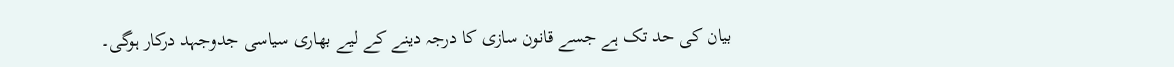بیان کی حد تک ہے جسے قانون سازی کا درجہ دینے کے لیے بھاری سیاسی جدوجہد درکار ہوگی۔